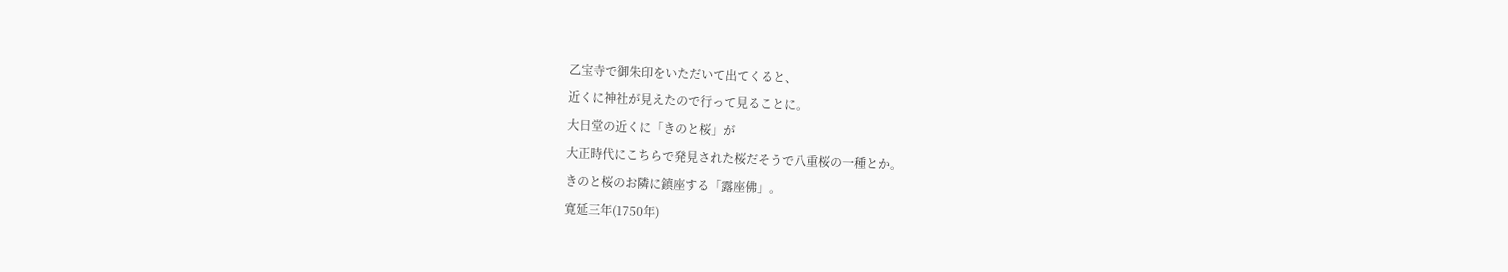乙宝寺で御朱印をいただいて出てくると、
近くに神社が見えたので行って見ることに。
大日堂の近くに「きのと桜」が
大正時代にこちらで発見された桜だそうで八重桜の一種とか。
きのと桜のお隣に鎮座する「露座佛」。
寛延三年(1750年)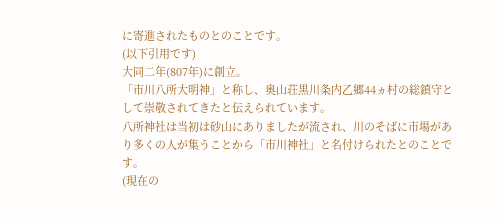に寄進されたものとのことです。
(以下引用です)
大同二年(807年)に創立。
「市川八所大明神」と称し、奥山荘黒川条内乙郷44ヵ村の総鎮守として崇敬されてきたと伝えられています。
八所神社は当初は砂山にありましたが流され、川のそばに市場があり多くの人が集うことから「市川神社」と名付けられたとのことです。
(現在の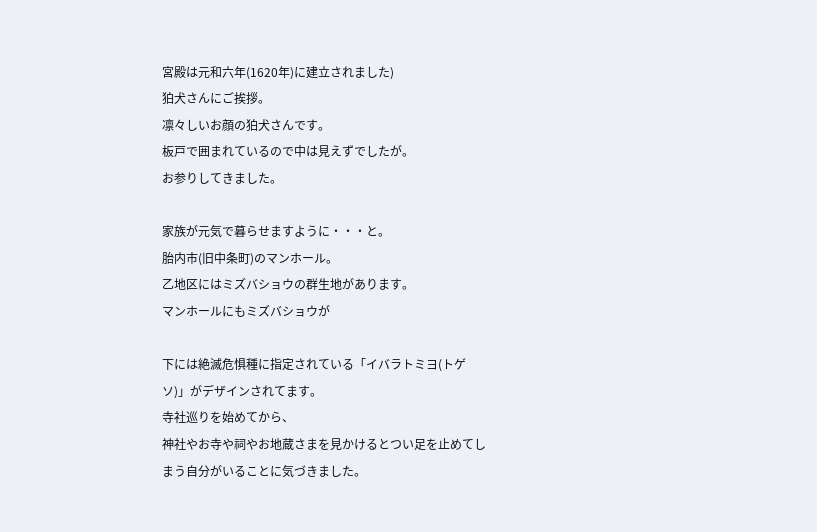宮殿は元和六年(1620年)に建立されました)
狛犬さんにご挨拶。
凛々しいお顔の狛犬さんです。
板戸で囲まれているので中は見えずでしたが。
お参りしてきました。

家族が元気で暮らせますように・・・と。
胎内市(旧中条町)のマンホール。
乙地区にはミズバショウの群生地があります。
マンホールにもミズバショウが

下には絶滅危惧種に指定されている「イバラトミヨ(トゲソ)」がデザインされてます。
寺社巡りを始めてから、
神社やお寺や祠やお地蔵さまを見かけるとつい足を止めてしまう自分がいることに気づきました。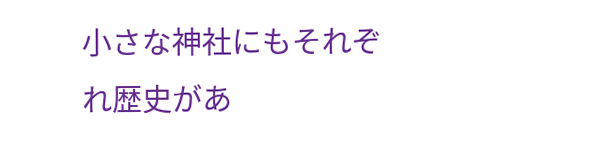小さな神社にもそれぞれ歴史があ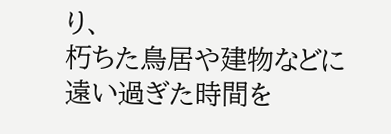り、
朽ちた鳥居や建物などに遠い過ぎた時間を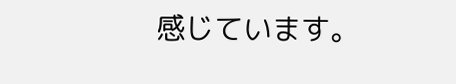感じています。